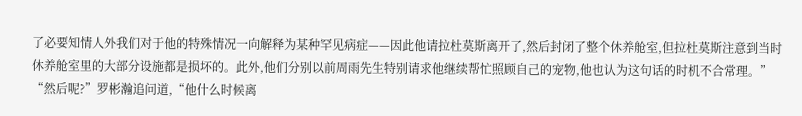了必要知情人外我们对于他的特殊情况一向解释为某种罕见病症——因此他请拉杜莫斯离开了,然后封闭了整个休养舱室,但拉杜莫斯注意到当时休养舱室里的大部分设施都是损坏的。此外,他们分别以前周雨先生特别请求他继续帮忙照顾自己的宠物,他也认为这句话的时机不合常理。”
“然后呢?”罗彬瀚追问道,“他什么时候离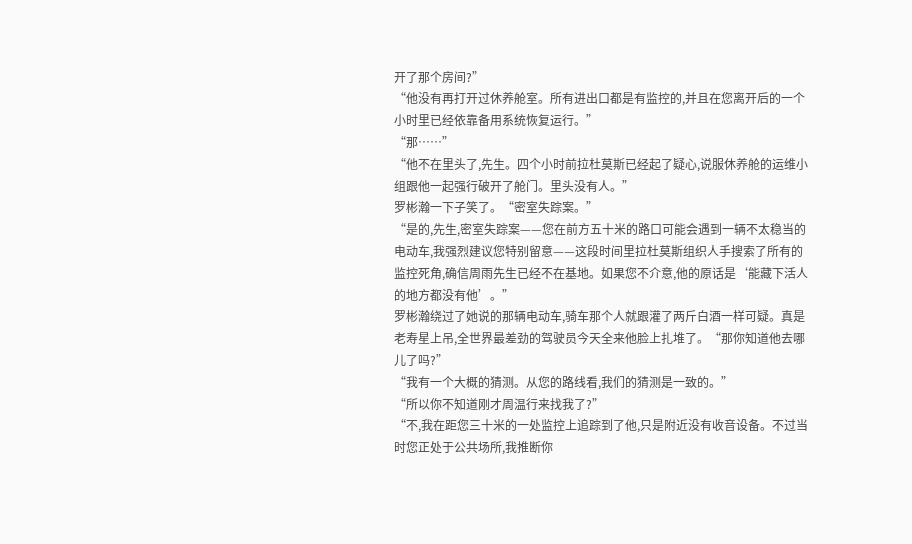开了那个房间?”
“他没有再打开过休养舱室。所有进出口都是有监控的,并且在您离开后的一个小时里已经依靠备用系统恢复运行。”
“那……”
“他不在里头了,先生。四个小时前拉杜莫斯已经起了疑心,说服休养舱的运维小组跟他一起强行破开了舱门。里头没有人。”
罗彬瀚一下子笑了。“密室失踪案。”
“是的,先生,密室失踪案——您在前方五十米的路口可能会遇到一辆不太稳当的电动车,我强烈建议您特别留意——这段时间里拉杜莫斯组织人手搜索了所有的监控死角,确信周雨先生已经不在基地。如果您不介意,他的原话是‘能藏下活人的地方都没有他’。”
罗彬瀚绕过了她说的那辆电动车,骑车那个人就跟灌了两斤白酒一样可疑。真是老寿星上吊,全世界最差劲的驾驶员今天全来他脸上扎堆了。“那你知道他去哪儿了吗?”
“我有一个大概的猜测。从您的路线看,我们的猜测是一致的。”
“所以你不知道刚才周温行来找我了?”
“不,我在距您三十米的一处监控上追踪到了他,只是附近没有收音设备。不过当时您正处于公共场所,我推断你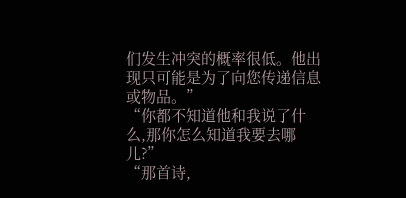们发生冲突的概率很低。他出现只可能是为了向您传递信息或物品。”
“你都不知道他和我说了什么,那你怎么知道我要去哪儿?”
“那首诗,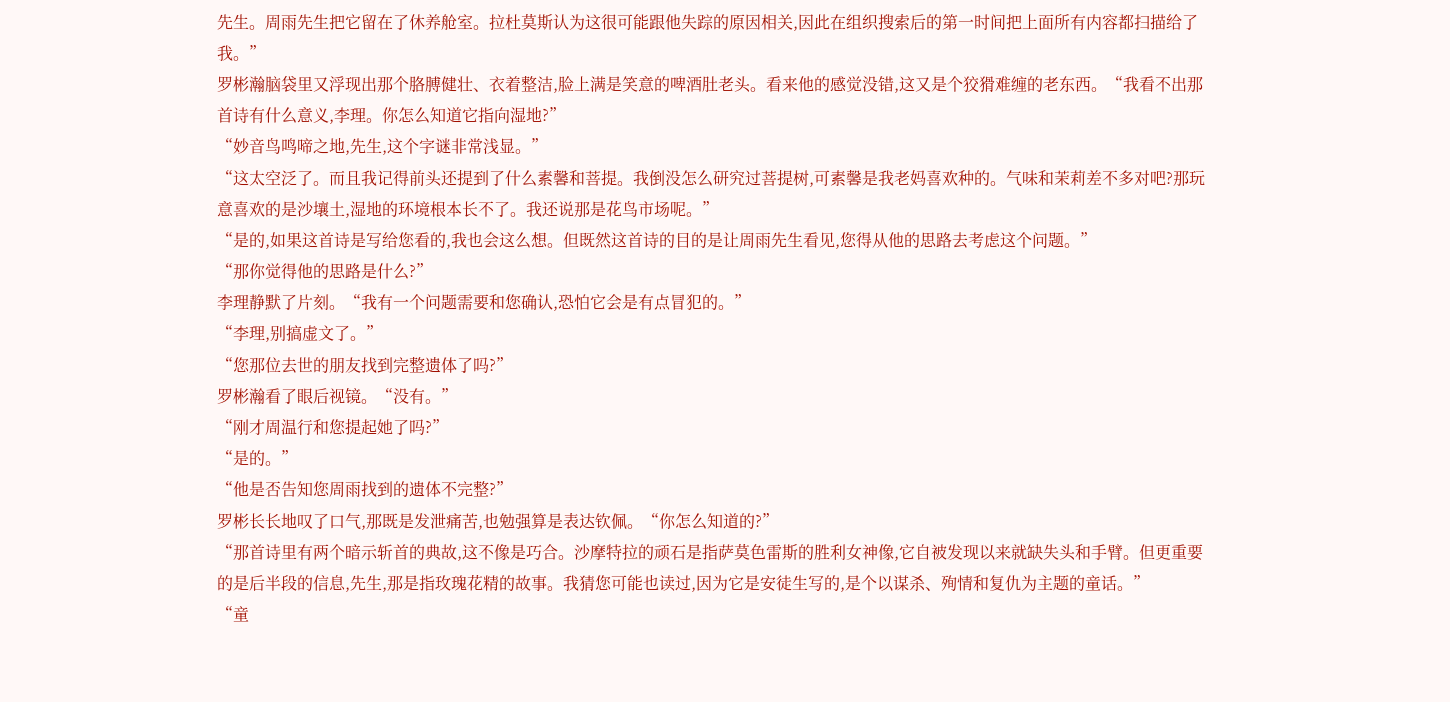先生。周雨先生把它留在了休养舱室。拉杜莫斯认为这很可能跟他失踪的原因相关,因此在组织搜索后的第一时间把上面所有内容都扫描给了我。”
罗彬瀚脑袋里又浮现出那个胳膊健壮、衣着整洁,脸上满是笑意的啤酒肚老头。看来他的感觉没错,这又是个狡猾难缠的老东西。“我看不出那首诗有什么意义,李理。你怎么知道它指向湿地?”
“妙音鸟鸣啼之地,先生,这个字谜非常浅显。”
“这太空泛了。而且我记得前头还提到了什么素馨和菩提。我倒没怎么研究过菩提树,可素馨是我老妈喜欢种的。气味和茉莉差不多对吧?那玩意喜欢的是沙壤土,湿地的环境根本长不了。我还说那是花鸟市场呢。”
“是的,如果这首诗是写给您看的,我也会这么想。但既然这首诗的目的是让周雨先生看见,您得从他的思路去考虑这个问题。”
“那你觉得他的思路是什么?”
李理静默了片刻。“我有一个问题需要和您确认,恐怕它会是有点冒犯的。”
“李理,别搞虚文了。”
“您那位去世的朋友找到完整遗体了吗?”
罗彬瀚看了眼后视镜。“没有。”
“刚才周温行和您提起她了吗?”
“是的。”
“他是否告知您周雨找到的遗体不完整?”
罗彬长长地叹了口气,那既是发泄痛苦,也勉强算是表达钦佩。“你怎么知道的?”
“那首诗里有两个暗示斩首的典故,这不像是巧合。沙摩特拉的顽石是指萨莫色雷斯的胜利女神像,它自被发现以来就缺失头和手臂。但更重要的是后半段的信息,先生,那是指玫瑰花精的故事。我猜您可能也读过,因为它是安徒生写的,是个以谋杀、殉情和复仇为主题的童话。”
“童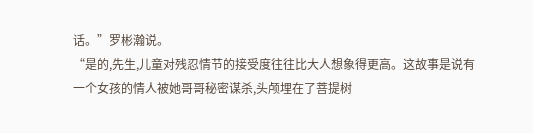话。”罗彬瀚说。
“是的,先生,儿童对残忍情节的接受度往往比大人想象得更高。这故事是说有一个女孩的情人被她哥哥秘密谋杀,头颅埋在了菩提树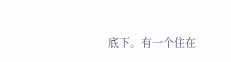底下。有一个住在